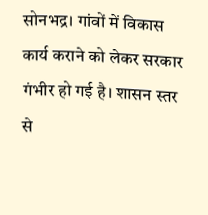सोनभद्र। गांवों में विकास कार्य कराने को लेकर सरकार गंभीर हो गई है। शासन स्तर से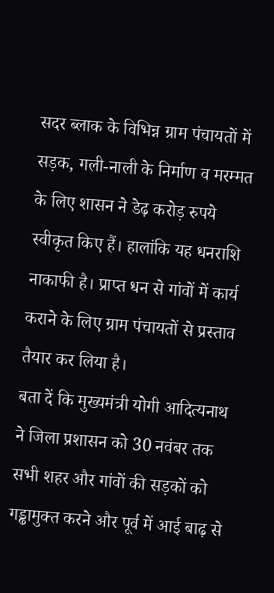सदर ब्लाक के विभिन्न ग्राम पंचायतों में सड़क, गली-नाली के निर्माण व मरम्मत के लिए शासन ने डेढ़ करोड़ रुपये स्वीकृत किए हैं। हालांकि यह धनराशि नाकाफी है। प्राप्त धन से गांवों में कार्य कराने के लिए ग्राम पंचायतों से प्रस्ताव तैयार कर लिया है।
बता दें कि मुख्यमंत्री योगी आदित्यनाथ ने जिला प्रशासन को 30 नवंबर तक सभी शहर और गांवों की सड़कों को गड्ढामुक्त करने और पूर्व में आई बाढ़ से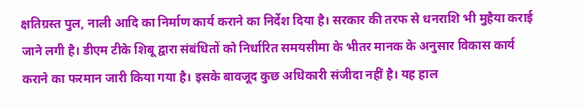क्षतिग्रस्त पुल, नाली आदि का निर्माण कार्य कराने का निर्देश दिया है। सरकार की तरफ से धनराशि भी मुहैया कराई जाने लगी है। डीएम टीके शिबू द्वारा संबंधितों को निर्धारित समयसीमा के भीतर मानक के अनुसार विकास कार्य कराने का फरमान जारी किया गया है। इसके बावजूद कुछ अधिकारी संजीदा नहीं है। यह हाल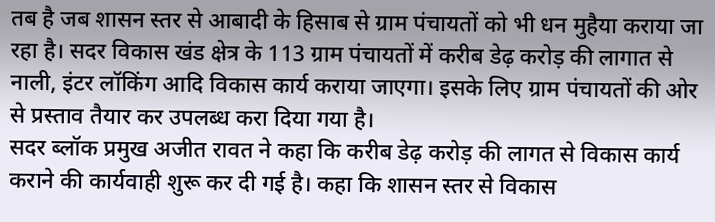तब है जब शासन स्तर से आबादी के हिसाब से ग्राम पंचायतों को भी धन मुहैया कराया जा रहा है। सदर विकास खंड क्षेत्र के 113 ग्राम पंचायतों में करीब डेढ़ करोड़ की लागात से नाली, इंटर लॉकिंग आदि विकास कार्य कराया जाएगा। इसके लिए ग्राम पंचायतों की ओर से प्रस्ताव तैयार कर उपलब्ध करा दिया गया है।
सदर ब्लॉक प्रमुख अजीत रावत ने कहा कि करीब डेढ़ करोड़ की लागत से विकास कार्य कराने की कार्यवाही शुरू कर दी गई है। कहा कि शासन स्तर से विकास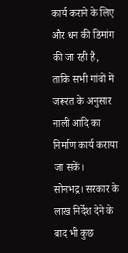कार्य कराने के लिए और धन की डिमांग की जा रही है, ताकि सभी गांवों में जरूरत के अनुसार नाली आदि का निर्माण कार्य कराया जा सकें।
सोनभद्र। सरकार के लाख निर्देश देने के बाद भी कुछ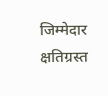जिम्मेदार क्षतिग्रस्त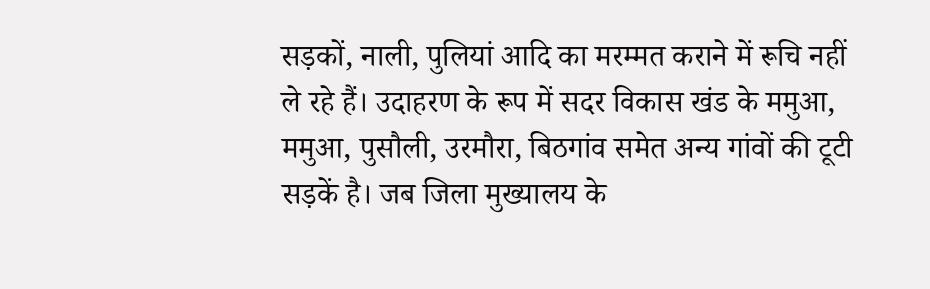सड़कों, नाली, पुलियां आदि का मरम्मत कराने में रूचि नहीं ले रहे हैं। उदाहरण के रूप में सदर विकास खंड के ममुआ, ममुआ, पुसौली, उरमौरा, बिठगांव समेत अन्य गांवों की टूटी सड़कें है। जब जिला मुख्यालय के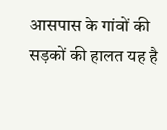आसपास के गांवों की सड़कों की हालत यह है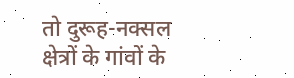तो दुरूह-नक्सल क्षेत्रों के गांवों के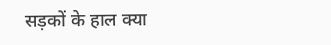सड़कों के हाल क्या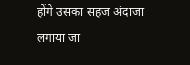होंगे उसका सहज अंदाजा लगाया जा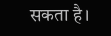सकता है।